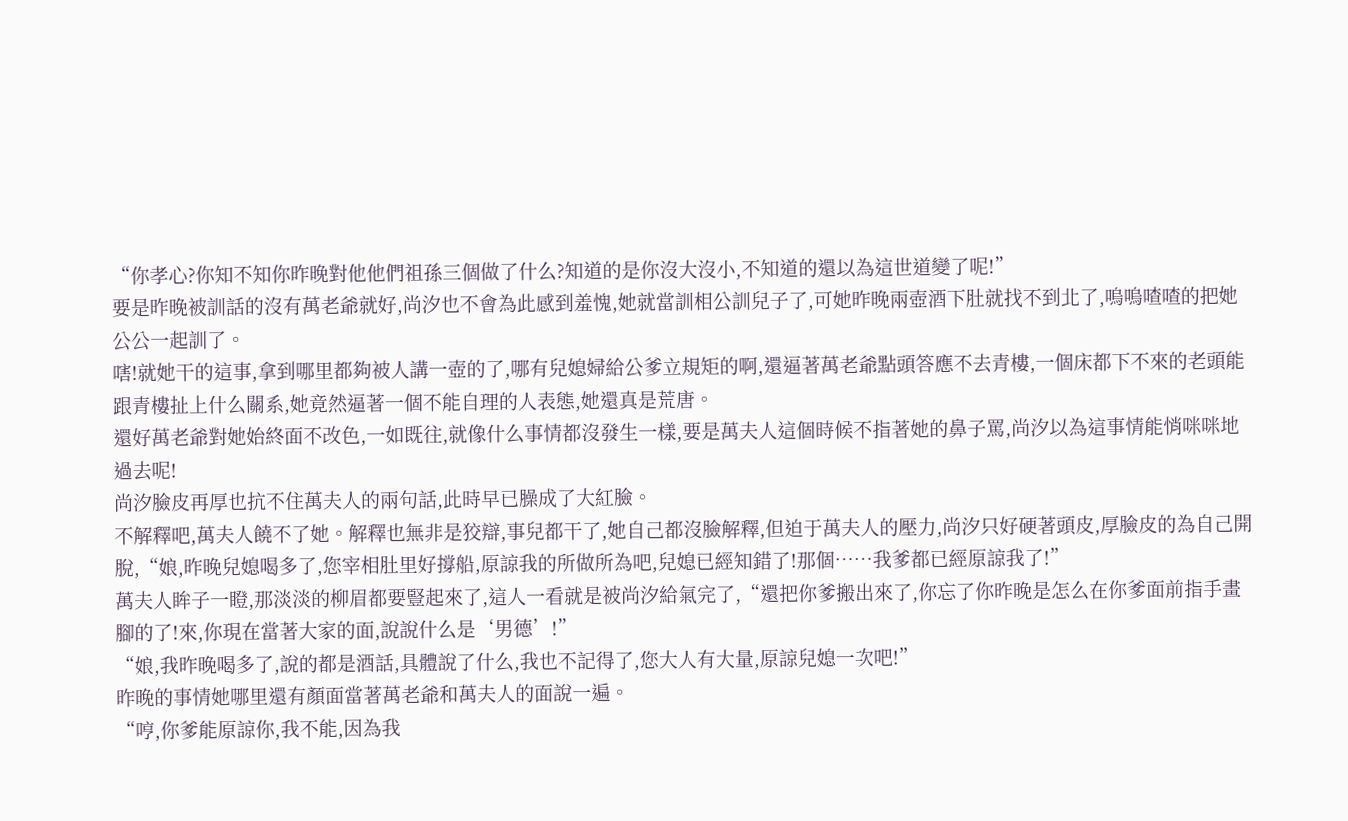“你孝心?你知不知你昨晚對他他們祖孫三個做了什么?知道的是你沒大沒小,不知道的還以為這世道變了呢!”
要是昨晚被訓話的沒有萬老爺就好,尚汐也不會為此感到羞愧,她就當訓相公訓兒子了,可她昨晚兩壺酒下肚就找不到北了,嗚嗚喳喳的把她公公一起訓了。
嗐!就她干的這事,拿到哪里都夠被人講一壺的了,哪有兒媳婦給公爹立規矩的啊,還逼著萬老爺點頭答應不去青樓,一個床都下不來的老頭能跟青樓扯上什么關系,她竟然逼著一個不能自理的人表態,她還真是荒唐。
還好萬老爺對她始終面不改色,一如既往,就像什么事情都沒發生一樣,要是萬夫人這個時候不指著她的鼻子罵,尚汐以為這事情能悄咪咪地過去呢!
尚汐臉皮再厚也抗不住萬夫人的兩句話,此時早已臊成了大紅臉。
不解釋吧,萬夫人饒不了她。解釋也無非是狡辯,事兒都干了,她自己都沒臉解釋,但迫于萬夫人的壓力,尚汐只好硬著頭皮,厚臉皮的為自己開脫,“娘,昨晚兒媳喝多了,您宰相肚里好撐船,原諒我的所做所為吧,兒媳已經知錯了!那個……我爹都已經原諒我了!”
萬夫人眸子一瞪,那淡淡的柳眉都要豎起來了,這人一看就是被尚汐給氣完了,“還把你爹搬出來了,你忘了你昨晚是怎么在你爹面前指手畫腳的了!來,你現在當著大家的面,說說什么是‘男德’!”
“娘,我昨晚喝多了,說的都是酒話,具體說了什么,我也不記得了,您大人有大量,原諒兒媳一次吧!”
昨晚的事情她哪里還有顏面當著萬老爺和萬夫人的面說一遍。
“哼,你爹能原諒你,我不能,因為我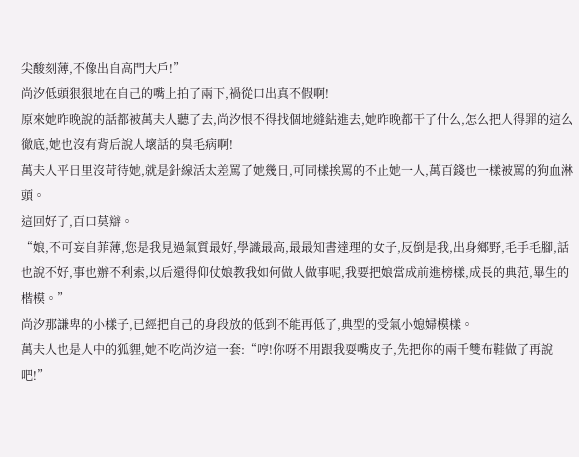尖酸刻薄,不像出自高門大戶!”
尚汐低頭狠狠地在自己的嘴上拍了兩下,禍從口出真不假啊!
原來她昨晚說的話都被萬夫人聽了去,尚汐恨不得找個地縫鉆進去,她昨晚都干了什么,怎么把人得罪的這么徹底,她也沒有背后說人壞話的臭毛病啊!
萬夫人平日里沒苛待她,就是針線活太差罵了她幾日,可同樣挨罵的不止她一人,萬百錢也一樣被罵的狗血淋頭。
這回好了,百口莫辯。
“娘,不可妄自菲薄,您是我見過氣質最好,學識最高,最最知書達理的女子,反倒是我,出身鄉野,毛手毛腳,話也說不好,事也辦不利索,以后還得仰仗娘教我如何做人做事呢,我要把娘當成前進榜樣,成長的典范,畢生的楷模。”
尚汐那謙卑的小樣子,已經把自己的身段放的低到不能再低了,典型的受氣小媳婦模樣。
萬夫人也是人中的狐貍,她不吃尚汐這一套:“哼!你呀不用跟我耍嘴皮子,先把你的兩千雙布鞋做了再說吧!”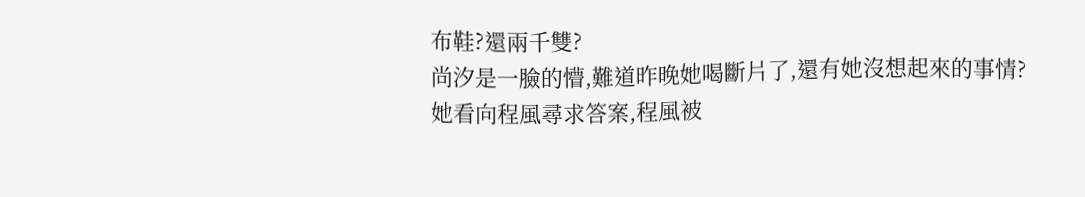布鞋?還兩千雙?
尚汐是一臉的懵,難道昨晚她喝斷片了,還有她沒想起來的事情?
她看向程風尋求答案,程風被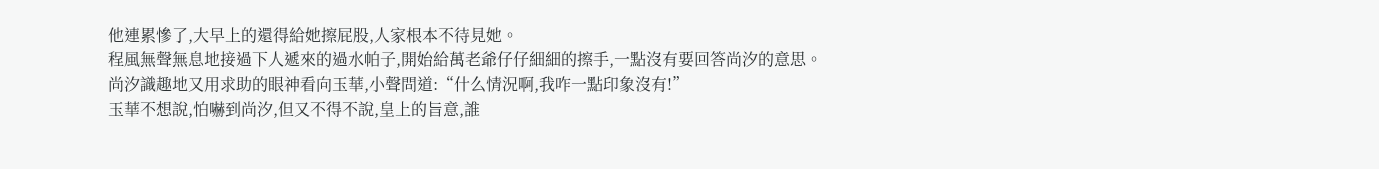他連累慘了,大早上的還得給她擦屁股,人家根本不待見她。
程風無聲無息地接過下人遞來的過水帕子,開始給萬老爺仔仔細細的擦手,一點沒有要回答尚汐的意思。
尚汐識趣地又用求助的眼神看向玉華,小聲問道:“什么情況啊,我咋一點印象沒有!”
玉華不想說,怕嚇到尚汐,但又不得不說,皇上的旨意,誰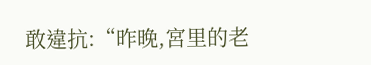敢違抗:“昨晚,宮里的老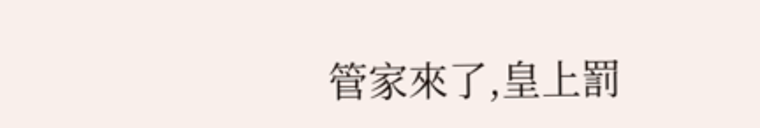管家來了,皇上罰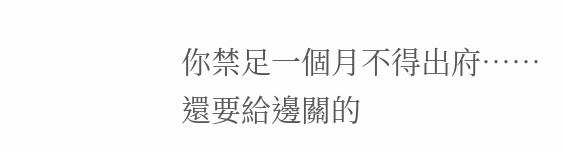你禁足一個月不得出府……還要給邊關的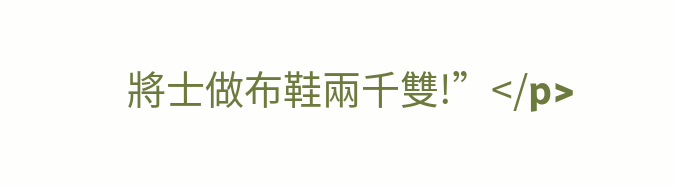將士做布鞋兩千雙!”</p>